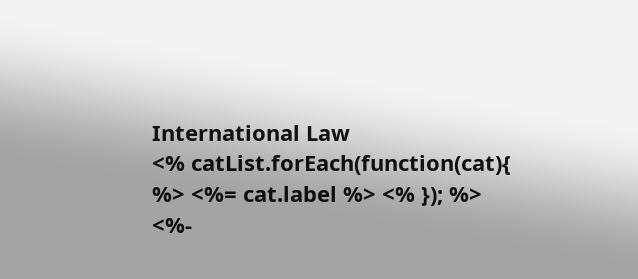International Law
<% catList.forEach(function(cat){ %> <%= cat.label %> <% }); %>
<%-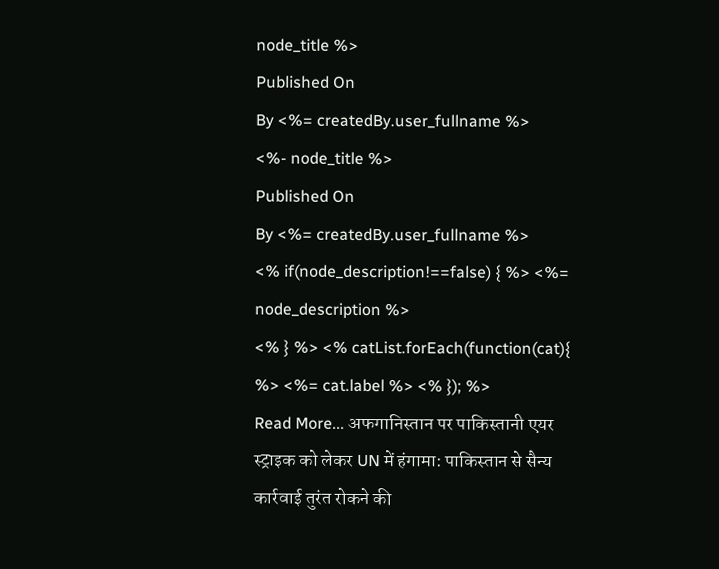node_title %>
Published On
By <%= createdBy.user_fullname %>
<%- node_title %>
Published On
By <%= createdBy.user_fullname %>
<% if(node_description!==false) { %> <%= node_description %>
<% } %> <% catList.forEach(function(cat){ %> <%= cat.label %> <% }); %>
Read More... अफगानिस्तान पर पाकिस्तानी एयर स्ट्राइक को लेकर UN में हंगामा: पाकिस्तान से सैन्य कार्रवाई तुरंत रोकने की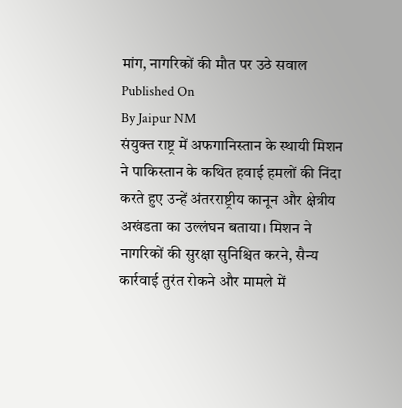मांग, नागरिकों की मौत पर उठे सवाल
Published On
By Jaipur NM
संयुक्त राष्ट्र में अफगानिस्तान के स्थायी मिशन ने पाकिस्तान के कथित हवाई हमलों की निंदा करते हुए उन्हें अंतरराष्ट्रीय कानून और क्षेत्रीय अखंडता का उल्लंघन बताया। मिशन ने नागरिकों की सुरक्षा सुनिश्चित करने, सैन्य कार्रवाई तुरंत रोकने और मामले में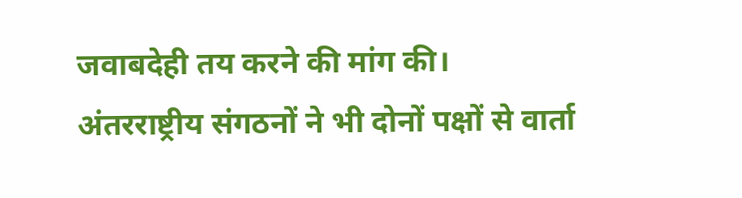जवाबदेही तय करने की मांग की। अंतरराष्ट्रीय संगठनों ने भी दोनों पक्षों से वार्ता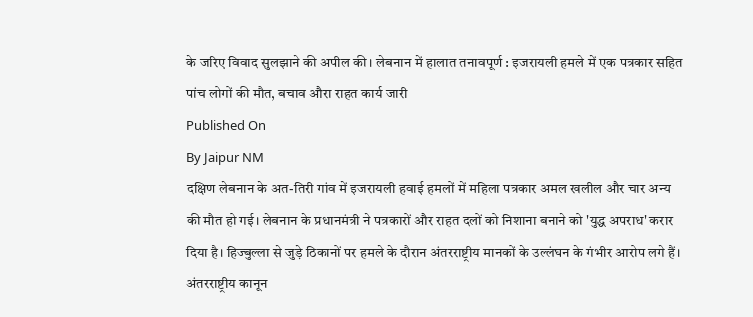के जरिए विवाद सुलझाने की अपील की। लेबनान में हालात तनावपूर्ण : इजरायली हमले में एक पत्रकार सहित पांच लोगों की मौत, बचाव औरा राहत कार्य जारी
Published On
By Jaipur NM
दक्षिण लेबनान के अत-तिरी गांव में इजरायली हवाई हमलों में महिला पत्रकार अमल खलील और चार अन्य की मौत हो गई। लेबनान के प्रधानमंत्री ने पत्रकारों और राहत दलों को निशाना बनाने को 'युद्ध अपराध' करार दिया है। हिज्बुल्ला से जुड़े ठिकानों पर हमले के दौरान अंतरराष्ट्रीय मानकों के उल्लंघन के गंभीर आरोप लगे हैं। अंतरराष्ट्रीय कानून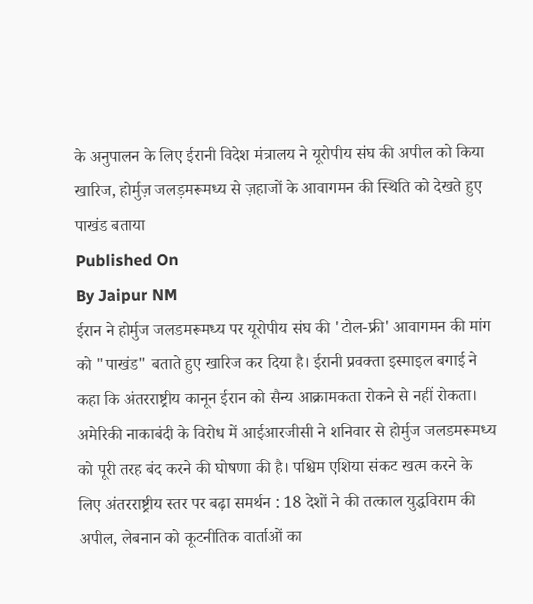के अनुपालन के लिए ईरानी विदेश मंत्रालय ने यूरोपीय संघ की अपील को किया खारिज, होर्मुज़ जलड़मरूमध्य से ज़हाजों के आवागमन की स्थिति को देखते हुए पाखंड बताया
Published On
By Jaipur NM
ईरान ने होर्मुज जलडमरूमध्य पर यूरोपीय संघ की 'टोल-फ्री' आवागमन की मांग को "पाखंड" बताते हुए खारिज कर दिया है। ईरानी प्रवक्ता इस्माइल बगाई ने कहा कि अंतरराष्ट्रीय कानून ईरान को सैन्य आक्रामकता रोकने से नहीं रोकता। अमेरिकी नाकाबंदी के विरोध में आईआरजीसी ने शनिवार से होर्मुज जलडमरूमध्य को पूरी तरह बंद करने की घोषणा की है। पश्चिम एशिया संकट खत्म करने के लिए अंतरराष्ट्रीय स्तर पर बढ़ा समर्थन : 18 देशों ने की तत्काल युद्धविराम की अपील, लेबनान को कूटनीतिक वार्ताओं का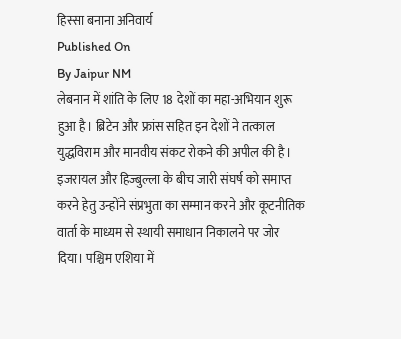हिस्सा बनाना अनिवार्य
Published On
By Jaipur NM
लेबनान में शांति के लिए 18 देशों का महा-अभियान शुरू हुआ है। ब्रिटेन और फ्रांस सहित इन देशों ने तत्काल युद्धविराम और मानवीय संकट रोकने की अपील की है। इजरायल और हिज्बुल्ला के बीच जारी संघर्ष को समाप्त करने हेतु उन्होंने संप्रभुता का सम्मान करने और कूटनीतिक वार्ता के माध्यम से स्थायी समाधान निकालने पर जोर दिया। पश्चिम एशिया में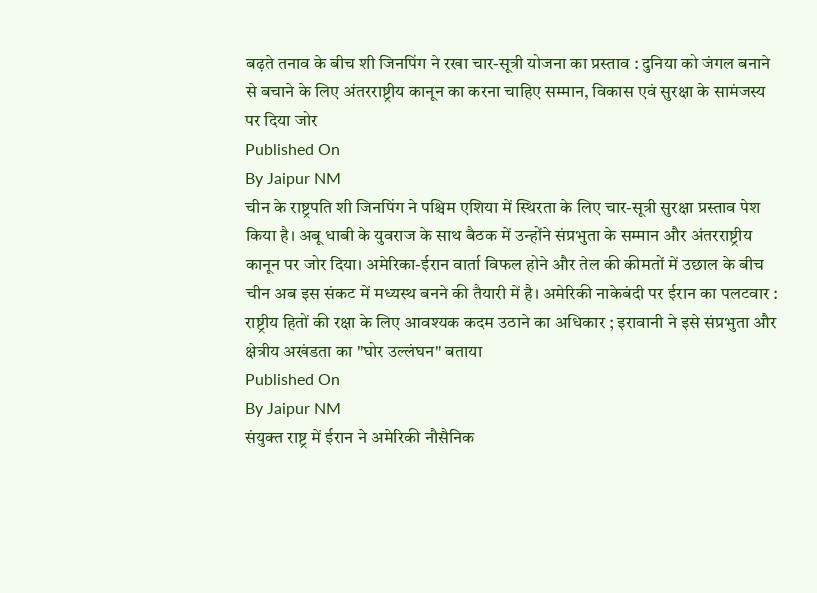बढ़ते तनाव के बीच शी जिनपिंग ने रखा चार-सूत्री योजना का प्रस्ताव : दुनिया को जंगल बनाने से बचाने के लिए अंतरराष्ट्रीय कानून का करना चाहिए सम्मान, विकास एवं सुरक्षा के सामंजस्य पर दिया जोर
Published On
By Jaipur NM
चीन के राष्ट्रपति शी जिनपिंग ने पश्चिम एशिया में स्थिरता के लिए चार-सूत्री सुरक्षा प्रस्ताव पेश किया है। अबू धाबी के युवराज के साथ बैठक में उन्होंने संप्रभुता के सम्मान और अंतरराष्ट्रीय कानून पर जोर दिया। अमेरिका-ईरान वार्ता विफल होने और तेल की कीमतों में उछाल के बीच चीन अब इस संकट में मध्यस्थ बनने की तैयारी में है। अमेरिकी नाकेबंदी पर ईरान का पलटवार : राष्ट्रीय हितों की रक्षा के लिए आवश्यक कदम उठाने का अधिकार ; इरावानी ने इसे संप्रभुता और क्षेत्रीय अखंडता का "घोर उल्लंघन" बताया
Published On
By Jaipur NM
संयुक्त राष्ट्र में ईरान ने अमेरिकी नौसैनिक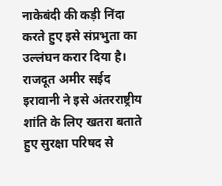नाकेबंदी की कड़ी निंदा करते हुए इसे संप्रभुता का उल्लंघन करार दिया है। राजदूत अमीर सईद इरावानी ने इसे अंतरराष्ट्रीय शांति के लिए खतरा बताते हुए सुरक्षा परिषद से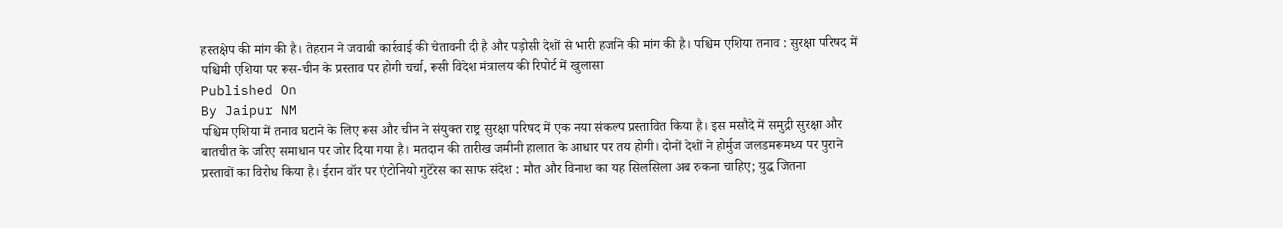हस्तक्षेप की मांग की है। तेहरान ने जवाबी कार्रवाई की चेतावनी दी है और पड़ोसी देशों से भारी हर्जाने की मांग की है। पश्चिम एशिया तनाव : सुरक्षा परिषद में पश्चिमी एशिया पर रूस-चीन के प्रस्ताव पर होगी चर्चा, रूसी विदेश मंत्रालय की रिपोर्ट में खुलासा
Published On
By Jaipur NM
पश्चिम एशिया में तनाव घटाने के लिए रूस और चीन ने संयुक्त राष्ट्र सुरक्षा परिषद में एक नया संकल्प प्रस्तावित किया है। इस मसौदे में समुद्री सुरक्षा और बातचीत के जरिए समाधान पर जोर दिया गया है। मतदान की तारीख जमीनी हालात के आधार पर तय होगी। दोनों देशों ने होर्मुज जलडमरूमध्य पर पुराने प्रस्तावों का विरोध किया है। ईरान वॉर पर एंटोनियो गुटेरेस का साफ संदेश : मौत और विनाश का यह सिलसिला अब रुकना चाहिए; युद्ध जितना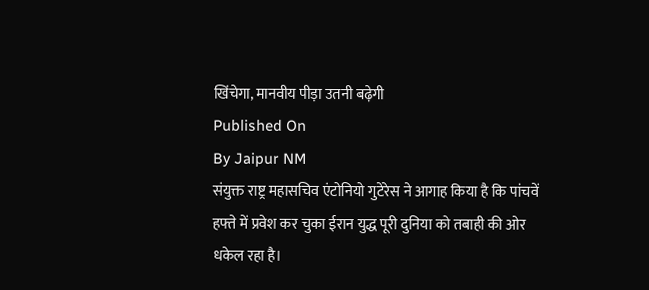खिंचेगा, मानवीय पीड़ा उतनी बढ़ेगी
Published On
By Jaipur NM
संयुक्त राष्ट्र महासचिव एंटोनियो गुटेरेस ने आगाह किया है कि पांचवें हफ्ते में प्रवेश कर चुका ईरान युद्ध पूरी दुनिया को तबाही की ओर धकेल रहा है।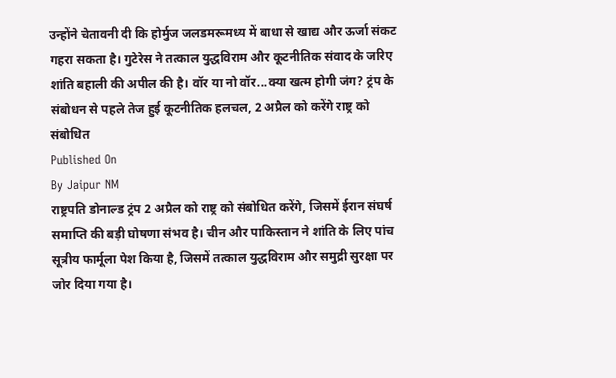उन्होंने चेतावनी दी कि होर्मुज जलडमरूमध्य में बाधा से खाद्य और ऊर्जा संकट गहरा सकता है। गुटेरेस ने तत्काल युद्धविराम और कूटनीतिक संवाद के जरिए शांति बहाली की अपील की है। वॉर या नो वॉर...क्या खत्म होगी जंग? ट्रंप के संबोधन से पहले तेज हुई कूटनीतिक हलचल, 2 अप्रैल को करेंगे राष्ट्र को संबोधित
Published On
By Jaipur NM
राष्ट्रपति डोनाल्ड ट्रंप 2 अप्रैल को राष्ट्र को संबोधित करेंगे, जिसमें ईरान संघर्ष समाप्ति की बड़ी घोषणा संभव है। चीन और पाकिस्तान ने शांति के लिए पांच सूत्रीय फार्मूला पेश किया है, जिसमें तत्काल युद्धविराम और समुद्री सुरक्षा पर जोर दिया गया है।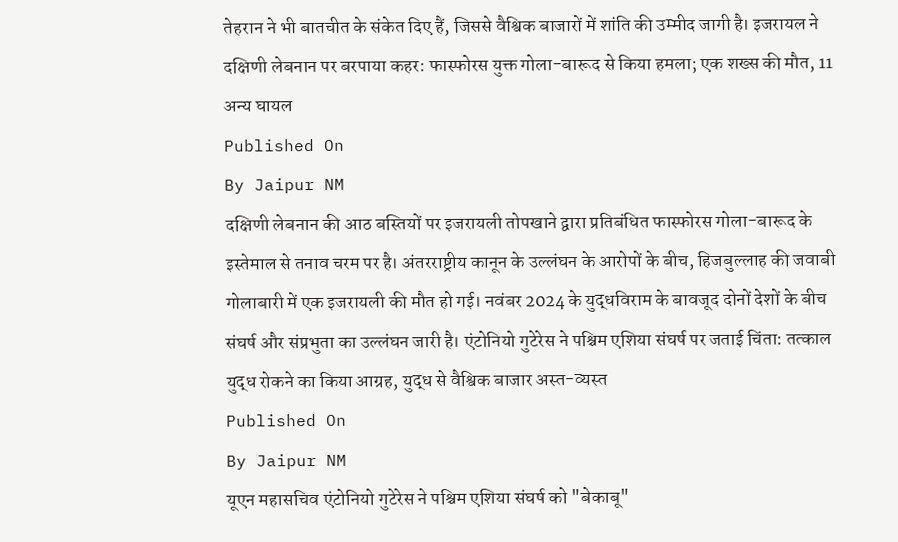तेहरान ने भी बातचीत के संकेत दिए हैं, जिससे वैश्विक बाजारों में शांति की उम्मीद जागी है। इजरायल ने दक्षिणी लेबनान पर बरपाया कहर: फास्फोरस युक्त गोला-बारूद से किया हमला; एक शख्स की मौत, 11 अन्य घायल
Published On
By Jaipur NM
दक्षिणी लेबनान की आठ बस्तियों पर इजरायली तोपखाने द्वारा प्रतिबंधित फास्फोरस गोला-बारूद के इस्तेमाल से तनाव चरम पर है। अंतरराष्ट्रीय कानून के उल्लंघन के आरोपों के बीच, हिजबुल्लाह की जवाबी गोलाबारी में एक इजरायली की मौत हो गई। नवंबर 2024 के युद्धविराम के बावजूद दोनों देशों के बीच संघर्ष और संप्रभुता का उल्लंघन जारी है। एंटोनियो गुटेरेस ने पश्चिम एशिया संघर्ष पर जताई चिंता: तत्काल युद्ध रोकने का किया आग्रह, युद्ध से वैश्विक बाजार अस्त-व्यस्त
Published On
By Jaipur NM
यूएन महासचिव एंटोनियो गुटेरेस ने पश्चिम एशिया संघर्ष को "बेकाबू"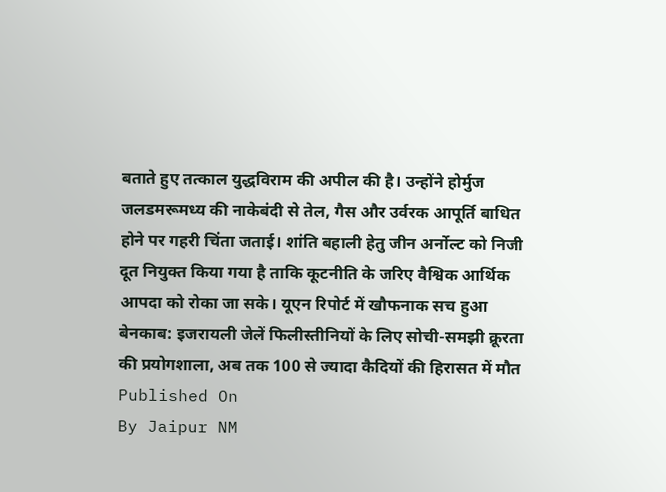बताते हुए तत्काल युद्धविराम की अपील की है। उन्होंने होर्मुज जलडमरूमध्य की नाकेबंदी से तेल, गैस और उर्वरक आपूर्ति बाधित होने पर गहरी चिंता जताई। शांति बहाली हेतु जीन अर्नोल्ट को निजी दूत नियुक्त किया गया है ताकि कूटनीति के जरिए वैश्विक आर्थिक आपदा को रोका जा सके। यूएन रिपोर्ट में खौफनाक सच हुआ बेनकाब: इजरायली जेलें फिलीस्तीनियों के लिए सोची-समझी क्रूरता की प्रयोगशाला, अब तक 100 से ज्यादा कैदियों की हिरासत में मौत
Published On
By Jaipur NM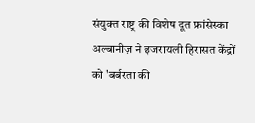संयुक्त राष्ट्र की विशेष दूत फ्रांसेस्का अल्बानीज़ ने इजरायली हिरासत केंद्रों को 'बर्बरता की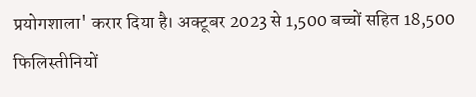प्रयोगशाला' करार दिया है। अक्टूबर 2023 से 1,500 बच्चों सहित 18,500 फिलिस्तीनियों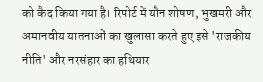को कैद किया गया है। रिपोर्ट में यौन शोषण, भुखमरी और अमानवीय यातनाओं का खुलासा करते हुए इसे 'राजकीय नीति' और नरसंहार का हथियार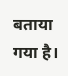बताया गया है।